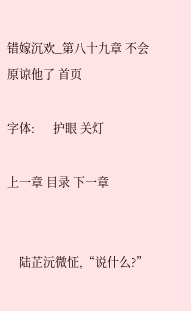错嫁沉欢_第八十九章 不会原谅他了 首页

字体:      护眼 关灯

上一章 目录 下一章


    陆芷沅微怔,“说什么?”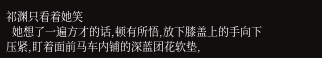祁渊只看着她笑
  她想了一遍方才的话,顿有所悟,放下膝盖上的手向下压紧,盯着面前马车内铺的深蓝团花软垫,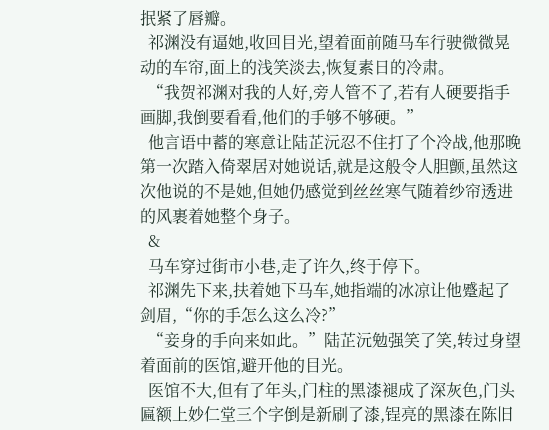抿紧了唇瓣。
  祁渊没有逼她,收回目光,望着面前随马车行驶微微晃动的车帘,面上的浅笑淡去,恢复素日的冷肃。
  “我贺祁渊对我的人好,旁人管不了,若有人硬要指手画脚,我倒要看看,他们的手够不够硬。”
  他言语中蓄的寒意让陆芷沅忍不住打了个冷战,他那晚第一次踏入倚翠居对她说话,就是这般令人胆颤,虽然这次他说的不是她,但她仍感觉到丝丝寒气随着纱帘透进的风裹着她整个身子。
  &
  马车穿过街市小巷,走了许久,终于停下。
  祁渊先下来,扶着她下马车,她指端的冰凉让他蹙起了剑眉,“你的手怎么这么冷?”
  “妾身的手向来如此。”陆芷沅勉强笑了笑,转过身望着面前的医馆,避开他的目光。
  医馆不大,但有了年头,门柱的黑漆褪成了深灰色,门头匾额上妙仁堂三个字倒是新刷了漆,锃亮的黑漆在陈旧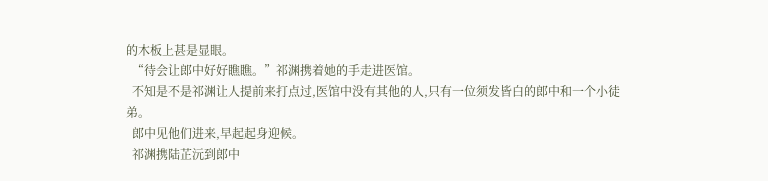的木板上甚是显眼。
  “待会让郎中好好瞧瞧。”祁渊携着她的手走进医馆。
  不知是不是祁渊让人提前来打点过,医馆中没有其他的人,只有一位须发皆白的郎中和一个小徒弟。
  郎中见他们进来,早起起身迎候。
  祁渊携陆芷沅到郎中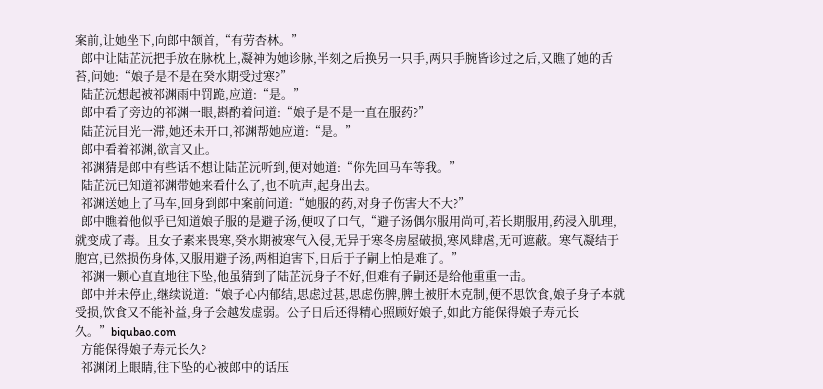案前,让她坐下,向郎中颔首,“有劳杏林。”
  郎中让陆芷沅把手放在脉枕上,凝神为她诊脉,半刻之后换另一只手,两只手腕皆诊过之后,又瞧了她的舌苔,问她:“娘子是不是在癸水期受过寒?”
  陆芷沅想起被祁渊雨中罚跪,应道:“是。”
  郎中看了旁边的祁渊一眼,斟酌着问道:“娘子是不是一直在服药?”
  陆芷沅目光一滞,她还未开口,祁渊帮她应道:“是。”
  郎中看着祁渊,欲言又止。
  祁渊猜是郎中有些话不想让陆芷沅听到,便对她道:“你先回马车等我。”
  陆芷沅已知道祁渊带她来看什么了,也不吭声,起身出去。
  祁渊送她上了马车,回身到郎中案前问道:“她服的药,对身子伤害大不大?”
  郎中瞧着他似乎已知道娘子服的是避子汤,便叹了口气,“避子汤偶尔服用尚可,若长期服用,药浸入肌理,就变成了毒。且女子素来畏寒,癸水期被寒气入侵,无异于寒冬房屋破损,寒风肆虐,无可遮蔽。寒气凝结于胞宫,已然损伤身体,又服用避子汤,两相迫害下,日后于子嗣上怕是难了。”
  祁渊一颗心直直地往下坠,他虽猜到了陆芷沅身子不好,但难有子嗣还是给他重重一击。
  郎中并未停止,继续说道:“娘子心内郁结,思虑过甚,思虑伤脾,脾土被肝木克制,便不思饮食,娘子身子本就受损,饮食又不能补益,身子会越发虚弱。公子日后还得精心照顾好娘子,如此方能保得娘子寿元长久。”biqubao.com
  方能保得娘子寿元长久?
  祁渊闭上眼睛,往下坠的心被郎中的话压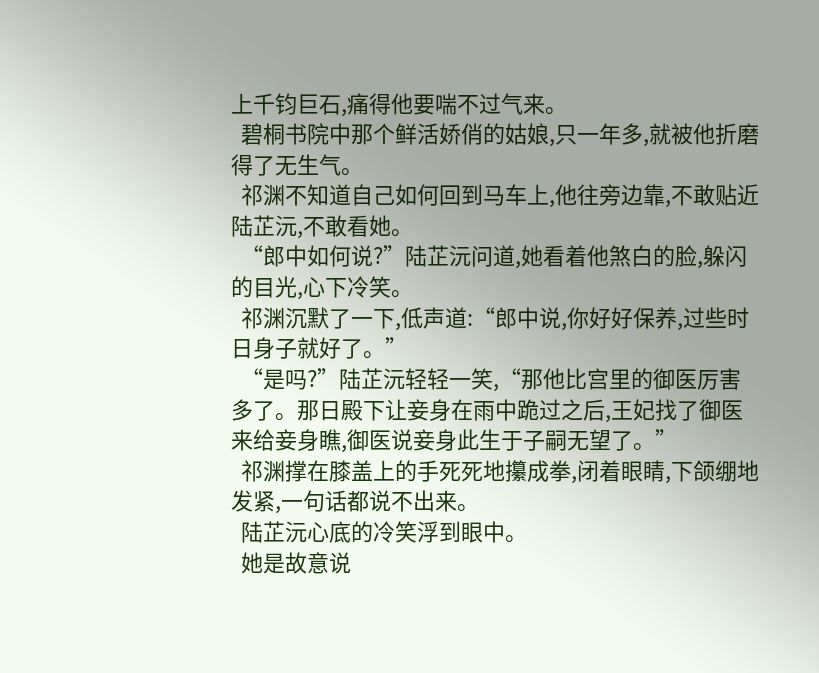上千钧巨石,痛得他要喘不过气来。
  碧桐书院中那个鲜活娇俏的姑娘,只一年多,就被他折磨得了无生气。
  祁渊不知道自己如何回到马车上,他往旁边靠,不敢贴近陆芷沅,不敢看她。
  “郎中如何说?”陆芷沅问道,她看着他煞白的脸,躲闪的目光,心下冷笑。
  祁渊沉默了一下,低声道:“郎中说,你好好保养,过些时日身子就好了。”
  “是吗?”陆芷沅轻轻一笑,“那他比宫里的御医厉害多了。那日殿下让妾身在雨中跪过之后,王妃找了御医来给妾身瞧,御医说妾身此生于子嗣无望了。”
  祁渊撑在膝盖上的手死死地攥成拳,闭着眼睛,下颌绷地发紧,一句话都说不出来。
  陆芷沅心底的冷笑浮到眼中。
  她是故意说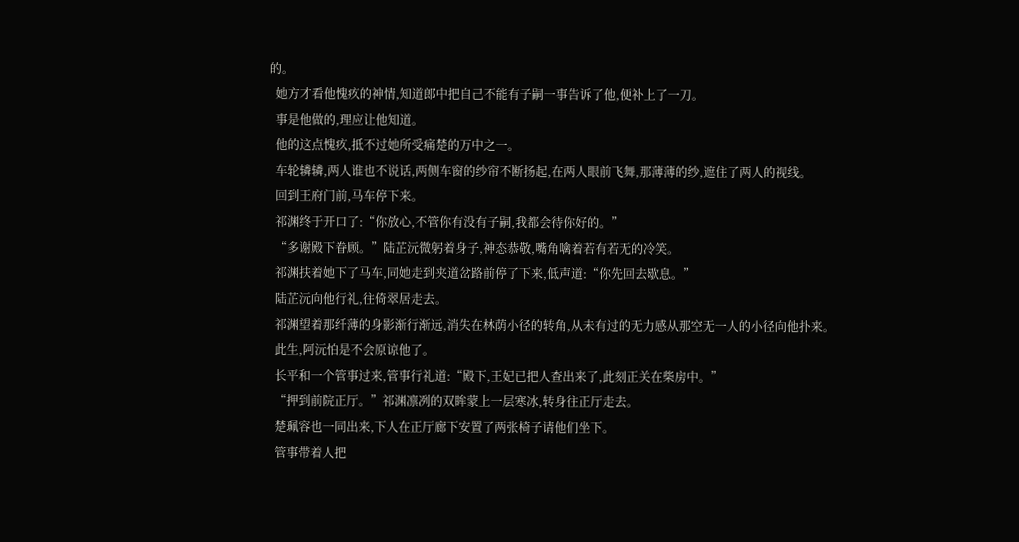的。
  她方才看他愧疚的神情,知道郎中把自己不能有子嗣一事告诉了他,便补上了一刀。
  事是他做的,理应让他知道。
  他的这点愧疚,抵不过她所受痛楚的万中之一。
  车轮辚辚,两人谁也不说话,两侧车窗的纱帘不断扬起,在两人眼前飞舞,那薄薄的纱,遮住了两人的视线。
  回到王府门前,马车停下来。
  祁渊终于开口了:“你放心,不管你有没有子嗣,我都会待你好的。”
  “多谢殿下眷顾。”陆芷沅微躬着身子,神态恭敬,嘴角噙着若有若无的冷笑。
  祁渊扶着她下了马车,同她走到夹道岔路前停了下来,低声道:“你先回去歇息。”
  陆芷沅向他行礼,往倚翠居走去。
  祁渊望着那纤薄的身影渐行渐远,消失在林荫小径的转角,从未有过的无力感从那空无一人的小径向他扑来。
  此生,阿沅怕是不会原谅他了。
  长平和一个管事过来,管事行礼道:“殿下,王妃已把人查出来了,此刻正关在柴房中。”
  “押到前院正厅。”祁渊凛冽的双眸蒙上一层寒冰,转身往正厅走去。
  楚珮容也一同出来,下人在正厅廊下安置了两张椅子请他们坐下。
  管事带着人把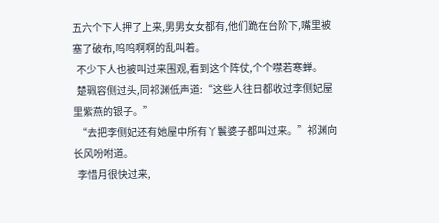五六个下人押了上来,男男女女都有,他们跪在台阶下,嘴里被塞了破布,呜呜啊啊的乱叫着。
  不少下人也被叫过来围观,看到这个阵仗,个个噤若寒蝉。
  楚珮容侧过头,同祁渊低声道:“这些人往日都收过李侧妃屋里紫燕的银子。”
  “去把李侧妃还有她屋中所有丫鬟婆子都叫过来。”祁渊向长风吩咐道。
  李惜月很快过来,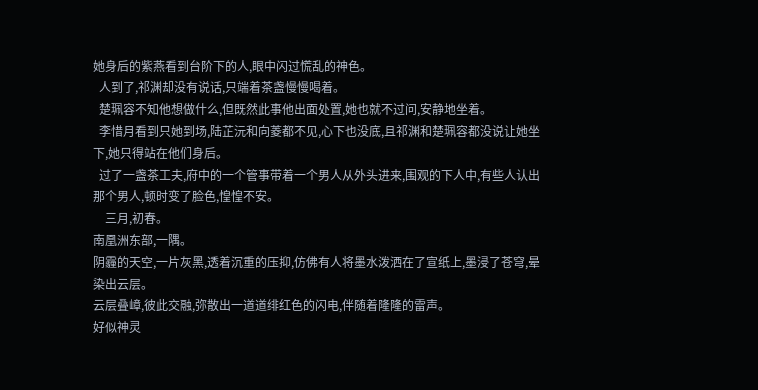她身后的紫燕看到台阶下的人,眼中闪过慌乱的神色。
  人到了,祁渊却没有说话,只端着茶盏慢慢喝着。
  楚珮容不知他想做什么,但既然此事他出面处置,她也就不过问,安静地坐着。
  李惜月看到只她到场,陆芷沅和向菱都不见,心下也没底,且祁渊和楚珮容都没说让她坐下,她只得站在他们身后。
  过了一盏茶工夫,府中的一个管事带着一个男人从外头进来,围观的下人中,有些人认出那个男人,顿时变了脸色,惶惶不安。
    三月,初春。
南凰洲东部,一隅。
阴霾的天空,一片灰黑,透着沉重的压抑,仿佛有人将墨水泼洒在了宣纸上,墨浸了苍穹,晕染出云层。
云层叠嶂,彼此交融,弥散出一道道绯红色的闪电,伴随着隆隆的雷声。
好似神灵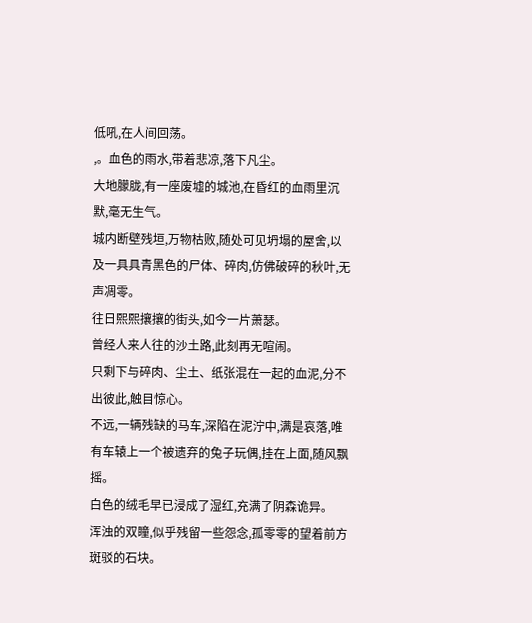低吼,在人间回荡。
,。血色的雨水,带着悲凉,落下凡尘。
大地朦胧,有一座废墟的城池,在昏红的血雨里沉默,毫无生气。
城内断壁残垣,万物枯败,随处可见坍塌的屋舍,以及一具具青黑色的尸体、碎肉,仿佛破碎的秋叶,无声凋零。
往日熙熙攘攘的街头,如今一片萧瑟。
曾经人来人往的沙土路,此刻再无喧闹。
只剩下与碎肉、尘土、纸张混在一起的血泥,分不出彼此,触目惊心。
不远,一辆残缺的马车,深陷在泥泞中,满是哀落,唯有车辕上一个被遗弃的兔子玩偶,挂在上面,随风飘摇。
白色的绒毛早已浸成了湿红,充满了阴森诡异。
浑浊的双瞳,似乎残留一些怨念,孤零零的望着前方斑驳的石块。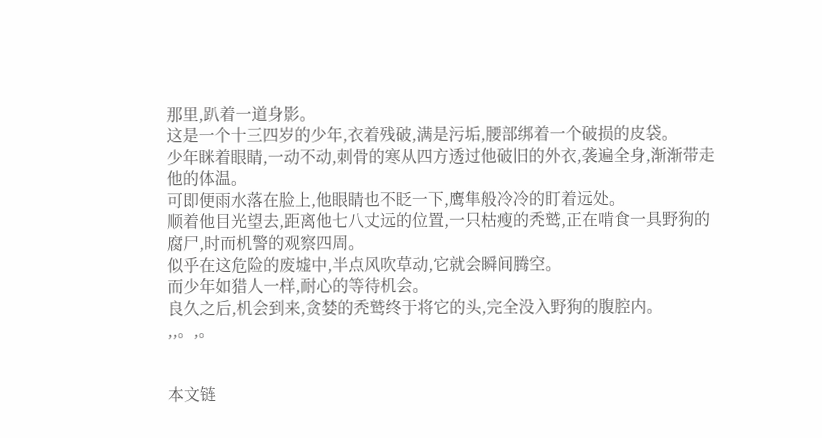那里,趴着一道身影。
这是一个十三四岁的少年,衣着残破,满是污垢,腰部绑着一个破损的皮袋。
少年眯着眼睛,一动不动,刺骨的寒从四方透过他破旧的外衣,袭遍全身,渐渐带走他的体温。
可即便雨水落在脸上,他眼睛也不眨一下,鹰隼般冷冷的盯着远处。
顺着他目光望去,距离他七八丈远的位置,一只枯瘦的秃鹫,正在啃食一具野狗的腐尸,时而机警的观察四周。
似乎在这危险的废墟中,半点风吹草动,它就会瞬间腾空。
而少年如猎人一样,耐心的等待机会。
良久之后,机会到来,贪婪的秃鹫终于将它的头,完全没入野狗的腹腔内。
,,。,。


本文链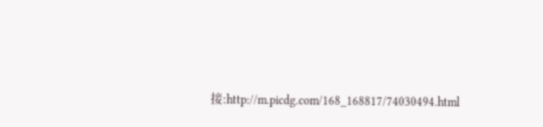接:http://m.picdg.com/168_168817/74030494.html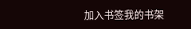加入书签我的书架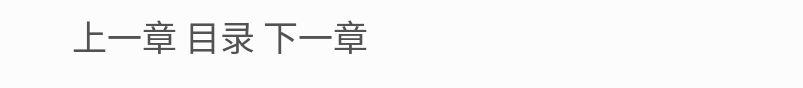上一章 目录 下一章